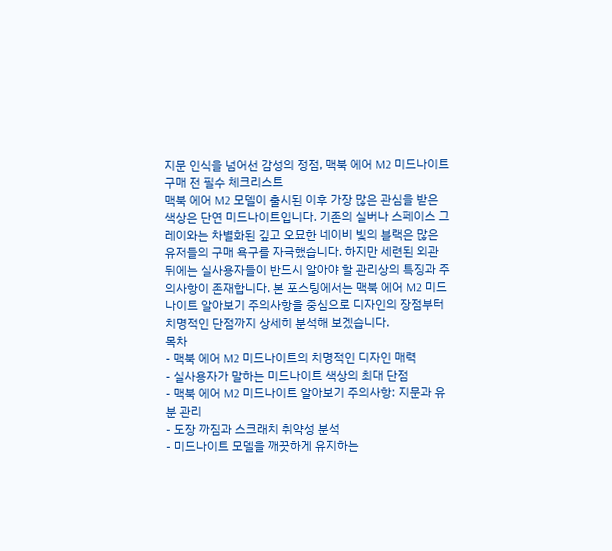지문 인식을 넘어선 감성의 정점, 맥북 에어 M2 미드나이트 구매 전 필수 체크리스트
맥북 에어 M2 모델이 출시된 이후 가장 많은 관심을 받은 색상은 단연 미드나이트입니다. 기존의 실버나 스페이스 그레이와는 차별화된 깊고 오묘한 네이비 빛의 블랙은 많은 유저들의 구매 욕구를 자극했습니다. 하지만 세련된 외관 뒤에는 실사용자들이 반드시 알아야 할 관리상의 특징과 주의사항이 존재합니다. 본 포스팅에서는 맥북 에어 M2 미드나이트 알아보기 주의사항을 중심으로 디자인의 장점부터 치명적인 단점까지 상세히 분석해 보겠습니다.
목차
- 맥북 에어 M2 미드나이트의 치명적인 디자인 매력
- 실사용자가 말하는 미드나이트 색상의 최대 단점
- 맥북 에어 M2 미드나이트 알아보기 주의사항: 지문과 유분 관리
- 도장 까짐과 스크래치 취약성 분석
- 미드나이트 모델을 깨끗하게 유지하는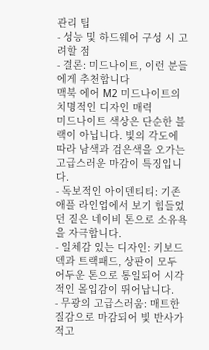관리 팁
- 성능 및 하드웨어 구성 시 고려할 점
- 결론: 미드나이트, 이런 분들에게 추천합니다
맥북 에어 M2 미드나이트의 치명적인 디자인 매력
미드나이트 색상은 단순한 블랙이 아닙니다. 빛의 각도에 따라 남색과 검은색을 오가는 고급스러운 마감이 특징입니다.
- 독보적인 아이덴티티: 기존 애플 라인업에서 보기 힘들었던 짙은 네이비 톤으로 소유욕을 자극합니다.
- 일체감 있는 디자인: 키보드 덱과 트랙패드, 상판이 모두 어두운 톤으로 통일되어 시각적인 몰입감이 뛰어납니다.
- 무광의 고급스러움: 매트한 질감으로 마감되어 빛 반사가 적고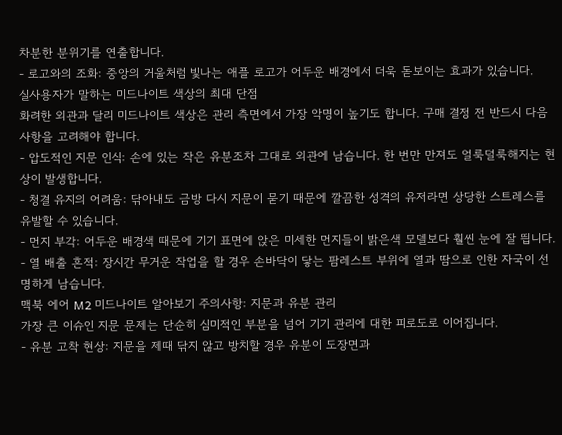차분한 분위기를 연출합니다.
- 로고와의 조화: 중앙의 거울처럼 빛나는 애플 로고가 어두운 배경에서 더욱 돋보이는 효과가 있습니다.
실사용자가 말하는 미드나이트 색상의 최대 단점
화려한 외관과 달리 미드나이트 색상은 관리 측면에서 가장 악명이 높기도 합니다. 구매 결정 전 반드시 다음 사항을 고려해야 합니다.
- 압도적인 지문 인식: 손에 있는 작은 유분조차 그대로 외관에 남습니다. 한 번만 만져도 얼룩덜룩해지는 현상이 발생합니다.
- 청결 유지의 어려움: 닦아내도 금방 다시 지문이 묻기 때문에 깔끔한 성격의 유저라면 상당한 스트레스를 유발할 수 있습니다.
- 먼지 부각: 어두운 배경색 때문에 기기 표면에 앉은 미세한 먼지들이 밝은색 모델보다 훨씬 눈에 잘 띕니다.
- 열 배출 흔적: 장시간 무거운 작업을 할 경우 손바닥이 닿는 팜레스트 부위에 열과 땀으로 인한 자국이 선명하게 남습니다.
맥북 에어 M2 미드나이트 알아보기 주의사항: 지문과 유분 관리
가장 큰 이슈인 지문 문제는 단순히 심미적인 부분을 넘어 기기 관리에 대한 피로도로 이어집니다.
- 유분 고착 현상: 지문을 제때 닦지 않고 방치할 경우 유분이 도장면과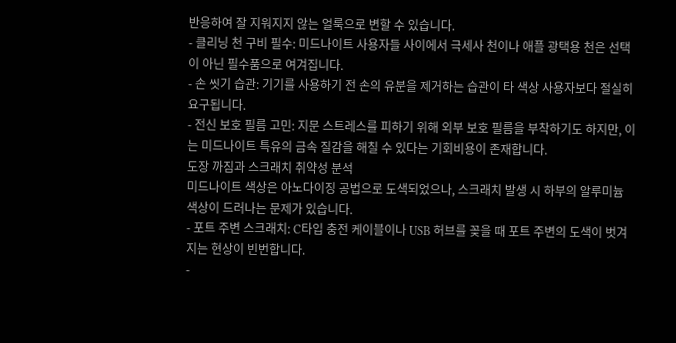반응하여 잘 지워지지 않는 얼룩으로 변할 수 있습니다.
- 클리닝 천 구비 필수: 미드나이트 사용자들 사이에서 극세사 천이나 애플 광택용 천은 선택이 아닌 필수품으로 여겨집니다.
- 손 씻기 습관: 기기를 사용하기 전 손의 유분을 제거하는 습관이 타 색상 사용자보다 절실히 요구됩니다.
- 전신 보호 필름 고민: 지문 스트레스를 피하기 위해 외부 보호 필름을 부착하기도 하지만, 이는 미드나이트 특유의 금속 질감을 해칠 수 있다는 기회비용이 존재합니다.
도장 까짐과 스크래치 취약성 분석
미드나이트 색상은 아노다이징 공법으로 도색되었으나, 스크래치 발생 시 하부의 알루미늄 색상이 드러나는 문제가 있습니다.
- 포트 주변 스크래치: C타입 충전 케이블이나 USB 허브를 꽂을 때 포트 주변의 도색이 벗겨지는 현상이 빈번합니다.
-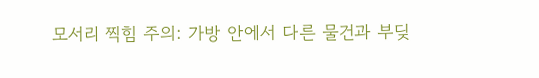모서리 찍힘 주의: 가방 안에서 다른 물건과 부딪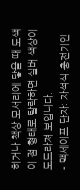히거나 책상 모서리에 닿을 때 도색이 점 형태로 탈락하면 실버 색상이 도드라져 보입니다.
- 맥세이프 단자: 자석식 충전기인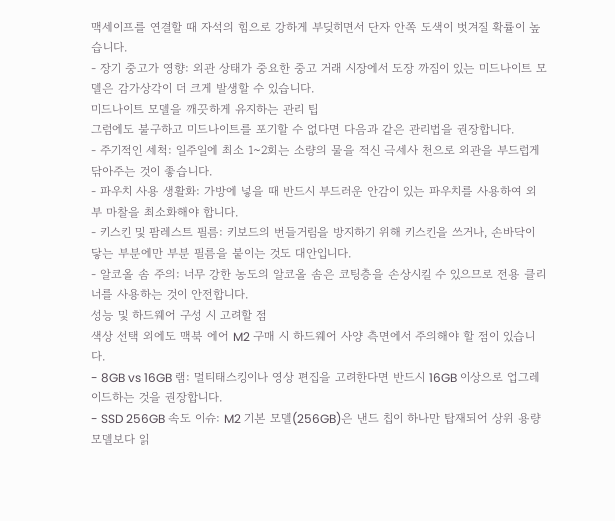맥세이프를 연결할 때 자석의 힘으로 강하게 부딪히면서 단자 안쪽 도색이 벗겨질 확률이 높습니다.
- 장기 중고가 영향: 외관 상태가 중요한 중고 거래 시장에서 도장 까짐이 있는 미드나이트 모델은 감가상각이 더 크게 발생할 수 있습니다.
미드나이트 모델을 깨끗하게 유지하는 관리 팁
그럼에도 불구하고 미드나이트를 포기할 수 없다면 다음과 같은 관리법을 권장합니다.
- 주기적인 세척: 일주일에 최소 1~2회는 소량의 물을 적신 극세사 천으로 외관을 부드럽게 닦아주는 것이 좋습니다.
- 파우치 사용 생활화: 가방에 넣을 때 반드시 부드러운 안감이 있는 파우치를 사용하여 외부 마찰을 최소화해야 합니다.
- 키스킨 및 팜레스트 필름: 키보드의 번들거림을 방지하기 위해 키스킨을 쓰거나, 손바닥이 닿는 부분에만 부분 필름을 붙이는 것도 대안입니다.
- 알코올 솜 주의: 너무 강한 농도의 알코올 솜은 코팅층을 손상시킬 수 있으므로 전용 클리너를 사용하는 것이 안전합니다.
성능 및 하드웨어 구성 시 고려할 점
색상 선택 외에도 맥북 에어 M2 구매 시 하드웨어 사양 측면에서 주의해야 할 점이 있습니다.
- 8GB vs 16GB 램: 멀티태스킹이나 영상 편집을 고려한다면 반드시 16GB 이상으로 업그레이드하는 것을 권장합니다.
- SSD 256GB 속도 이슈: M2 기본 모델(256GB)은 낸드 칩이 하나만 탑재되어 상위 용량 모델보다 읽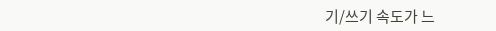기/쓰기 속도가 느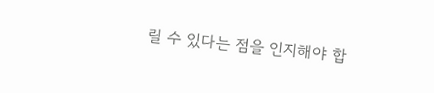릴 수 있다는 점을 인지해야 합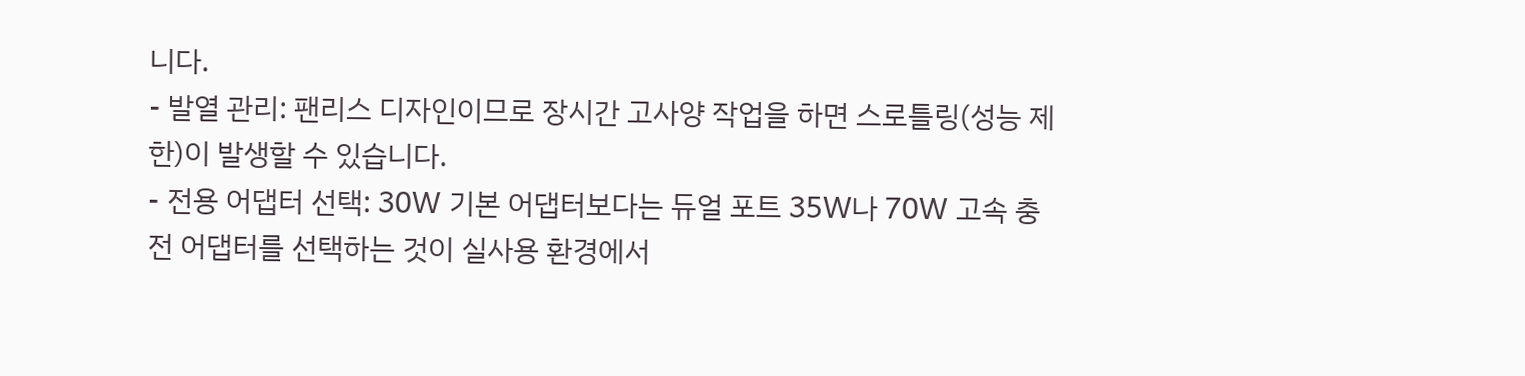니다.
- 발열 관리: 팬리스 디자인이므로 장시간 고사양 작업을 하면 스로틀링(성능 제한)이 발생할 수 있습니다.
- 전용 어댑터 선택: 30W 기본 어댑터보다는 듀얼 포트 35W나 70W 고속 충전 어댑터를 선택하는 것이 실사용 환경에서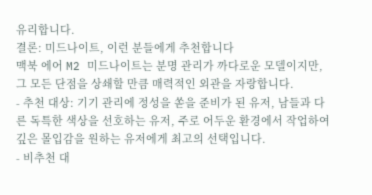유리합니다.
결론: 미드나이트, 이런 분들에게 추천합니다
맥북 에어 M2 미드나이트는 분명 관리가 까다로운 모델이지만, 그 모든 단점을 상쇄할 만큼 매력적인 외관을 자랑합니다.
- 추천 대상: 기기 관리에 정성을 쏟을 준비가 된 유저, 남들과 다른 독특한 색상을 선호하는 유저, 주로 어두운 환경에서 작업하여 깊은 몰입감을 원하는 유저에게 최고의 선택입니다.
- 비추천 대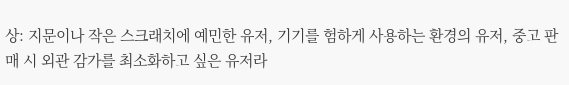상: 지문이나 작은 스크래치에 예민한 유저, 기기를 험하게 사용하는 환경의 유저, 중고 판매 시 외관 감가를 최소화하고 싶은 유저라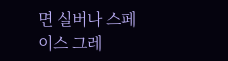면 실버나 스페이스 그레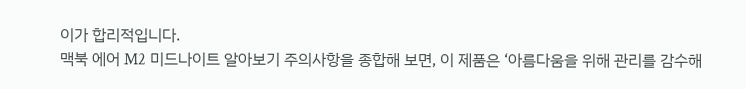이가 합리적입니다.
맥북 에어 M2 미드나이트 알아보기 주의사항을 종합해 보면, 이 제품은 ‘아름다움을 위해 관리를 감수해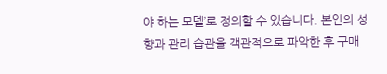야 하는 모델’로 정의할 수 있습니다. 본인의 성향과 관리 습관을 객관적으로 파악한 후 구매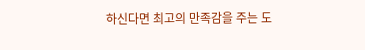하신다면 최고의 만족감을 주는 도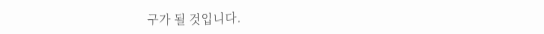구가 될 것입니다.